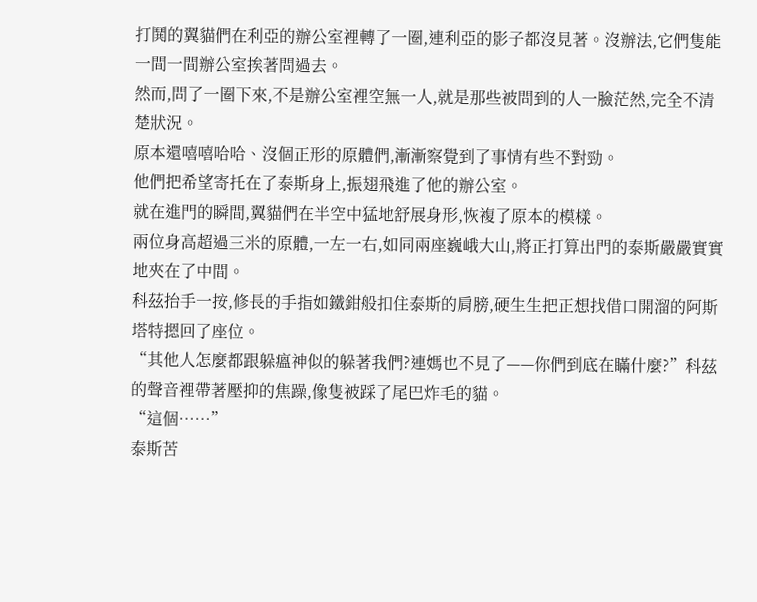打鬨的翼貓們在利亞的辦公室裡轉了一圈,連利亞的影子都沒見著。沒辦法,它們隻能一間一間辦公室挨著問過去。
然而,問了一圈下來,不是辦公室裡空無一人,就是那些被問到的人一臉茫然,完全不清楚狀況。
原本還嘻嘻哈哈、沒個正形的原體們,漸漸察覺到了事情有些不對勁。
他們把希望寄托在了泰斯身上,振翅飛進了他的辦公室。
就在進門的瞬間,翼貓們在半空中猛地舒展身形,恢複了原本的模樣。
兩位身高超過三米的原體,一左一右,如同兩座巍峨大山,將正打算出門的泰斯嚴嚴實實地夾在了中間。
科茲抬手一按,修長的手指如鐵鉗般扣住泰斯的肩膀,硬生生把正想找借口開溜的阿斯塔特摁回了座位。
“其他人怎麼都跟躲瘟神似的躲著我們?連媽也不見了——你們到底在瞞什麼?”科茲的聲音裡帶著壓抑的焦躁,像隻被踩了尾巴炸毛的貓。
“這個……”
泰斯苦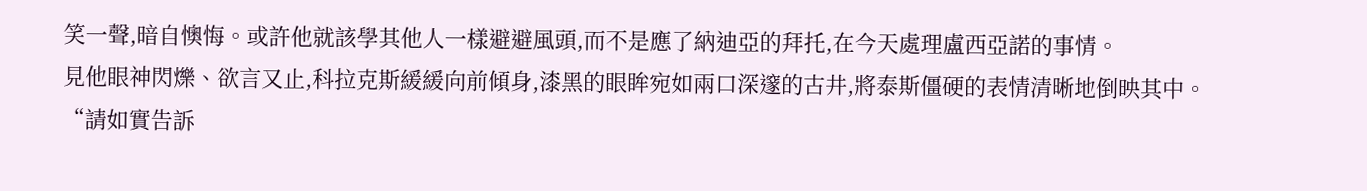笑一聲,暗自懊悔。或許他就該學其他人一樣避避風頭,而不是應了納迪亞的拜托,在今天處理盧西亞諾的事情。
見他眼神閃爍、欲言又止,科拉克斯緩緩向前傾身,漆黑的眼眸宛如兩口深邃的古井,將泰斯僵硬的表情清晰地倒映其中。
“請如實告訴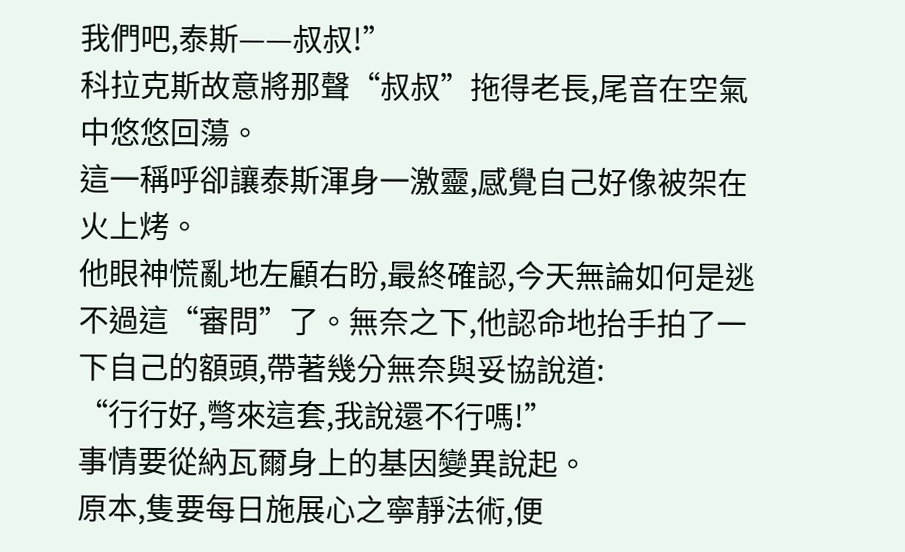我們吧,泰斯——叔叔!”
科拉克斯故意將那聲“叔叔”拖得老長,尾音在空氣中悠悠回蕩。
這一稱呼卻讓泰斯渾身一激靈,感覺自己好像被架在火上烤。
他眼神慌亂地左顧右盼,最終確認,今天無論如何是逃不過這“審問”了。無奈之下,他認命地抬手拍了一下自己的額頭,帶著幾分無奈與妥協說道:
“行行好,彆來這套,我說還不行嗎!”
事情要從納瓦爾身上的基因變異說起。
原本,隻要每日施展心之寧靜法術,便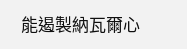能遏製納瓦爾心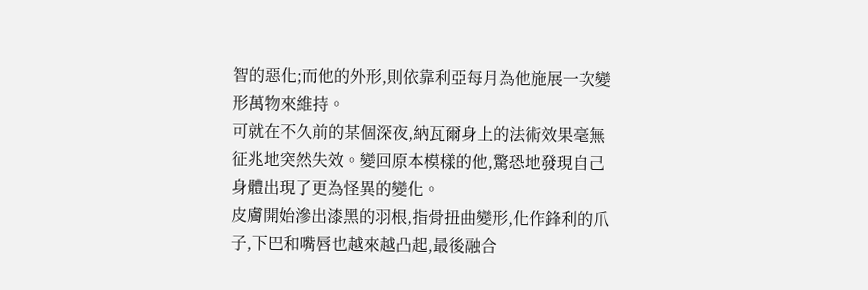智的惡化;而他的外形,則依靠利亞每月為他施展一次變形萬物來維持。
可就在不久前的某個深夜,納瓦爾身上的法術效果毫無征兆地突然失效。變回原本模樣的他,驚恐地發現自己身體出現了更為怪異的變化。
皮膚開始滲出漆黑的羽根,指骨扭曲變形,化作鋒利的爪子,下巴和嘴唇也越來越凸起,最後融合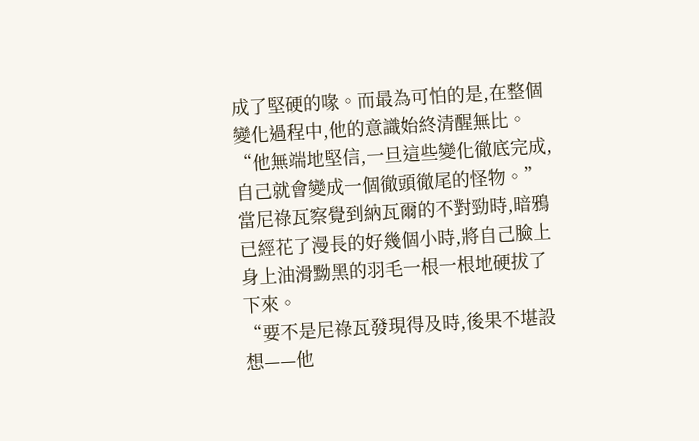成了堅硬的喙。而最為可怕的是,在整個變化過程中,他的意識始終清醒無比。
“他無端地堅信,一旦這些變化徹底完成,自己就會變成一個徹頭徹尾的怪物。”
當尼祿瓦察覺到納瓦爾的不對勁時,暗鴉已經花了漫長的好幾個小時,將自己臉上身上油滑黝黑的羽毛一根一根地硬拔了下來。
“要不是尼祿瓦發現得及時,後果不堪設想——他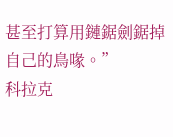甚至打算用鏈鋸劍鋸掉自己的鳥喙。”
科拉克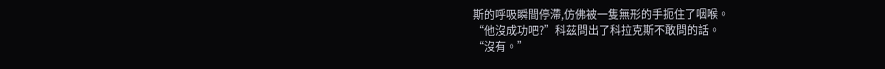斯的呼吸瞬間停滯,仿佛被一隻無形的手扼住了咽喉。
“他沒成功吧?”科茲問出了科拉克斯不敢問的話。
“沒有。”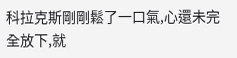科拉克斯剛剛鬆了一口氣,心還未完全放下,就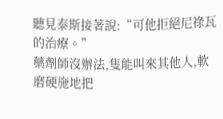聽見泰斯接著說:“可他拒絕尼祿瓦的治療。”
藥劑師沒辦法,隻能叫來其他人,軟磨硬施地把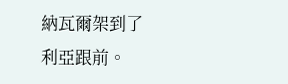納瓦爾架到了利亞跟前。